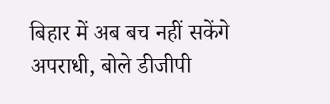बिहार में अब बच नहीं सकेंगे अपराधी, बोले डीजीपी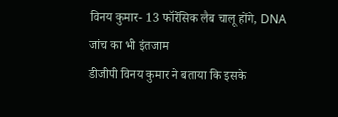विनय कुमार- 13 फॉरेंसिक लैब चालू होंगे, DNA जांच का भी इंतजाम
डीजीपी विनय कुमार ने बताया कि इसके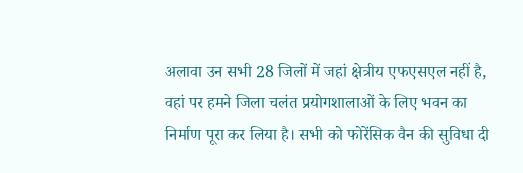अलावा उन सभी 28 जिलों में जहां क्षेत्रीय एफएसएल नहीं है, वहां पर हमने जिला चलंत प्रयोगशालाओं के लिए भवन का निर्माण पूरा कर लिया है। सभी को फोरेंसिक वैन की सुविधा दी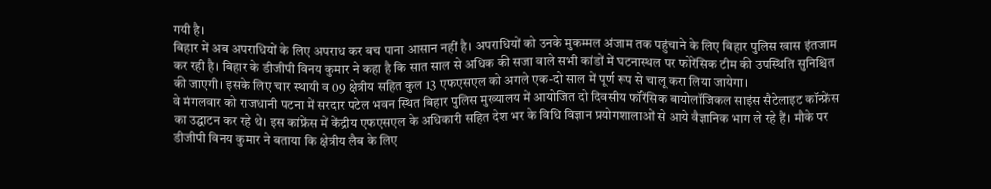गयी है।
बिहार में अब अपराधियों के लिए अपराध कर बच पाना आसान नहीं है। अपराधियों को उनके मुकम्मल अंजाम तक पहुंचाने के लिए बिहार पुलिस खास इंतजाम कर रही है। बिहार के डीजीपी विनय कुमार ने कहा है कि सात साल से अधिक की सजा वाले सभी कांडों में घटनास्थल पर फोरेंसिक टीम की उपस्थिति सुनिश्चित की जाएगी। इसके लिए चार स्थायी व 09 क्षेत्रीय सहित कुल 13 एफएसएल को अगले एक-दो साल में पूर्ण रूप से चालू करा लिया जायेगा।
वे मंगलवार को राजधानी पटना में सरदार पटेल भवन स्थित बिहार पुलिस मुख्यालय में आयोजित दो दिवसीय फॉरेंसिक बायोलॉजिकल साइंस सैटेलाइट कॉन्फ्रेंस का उद्घाटन कर रहे थे। इस कांफ्रेंस में केंद्रीय एफएसएल के अधिकारी सहित देश भर के विधि विज्ञान प्रयोगशालाओं से आये वैज्ञानिक भाग ले रहे हैं। मौके पर डीजीपी विनय कुमार ने बताया कि क्षेत्रीय लैब के लिए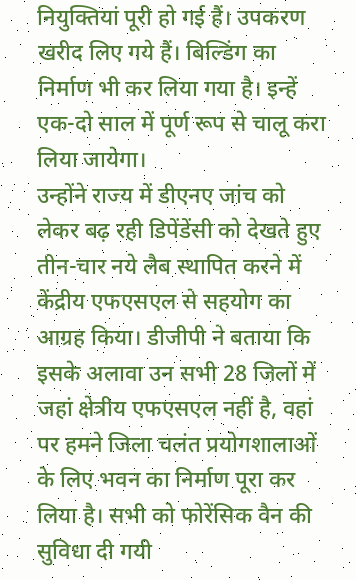नियुक्तियां पूरी हो गई हैं। उपकरण खरीद लिए गये हैं। बिल्डिंग का निर्माण भी कर लिया गया है। इन्हें एक-दो साल में पूर्ण रूप से चालू करा लिया जायेगा।
उन्होंने राज्य में डीएनए जांच को लेकर बढ़ रही डिपेंडेंसी को देखते हुए तीन-चार नये लैब स्थापित करने में केंद्रीय एफएसएल से सहयोग का आग्रह किया। डीजीपी ने बताया कि इसके अलावा उन सभी 28 जिलों में जहां क्षेत्रीय एफएसएल नहीं है, वहां पर हमने जिला चलंत प्रयोगशालाओं के लिए भवन का निर्माण पूरा कर लिया है। सभी को फोरेंसिक वैन की सुविधा दी गयी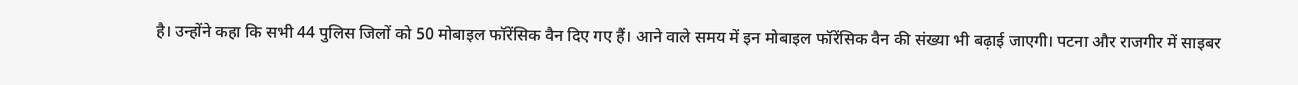है। उन्होंने कहा कि सभी 44 पुलिस जिलों को 50 मोबाइल फॉरेंसिक वैन दिए गए हैं। आने वाले समय में इन मोबाइल फॉरेंसिक वैन की संख्या भी बढ़ाई जाएगी। पटना और राजगीर में साइबर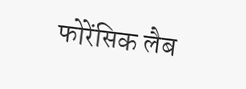फोरेंसिक लैब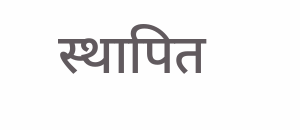स्थापित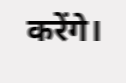करेंगे।